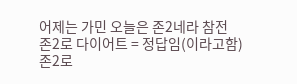어제는 가민 오늘은 존2네라 참전
존2로 다이어트 = 정답임(이라고함)
존2로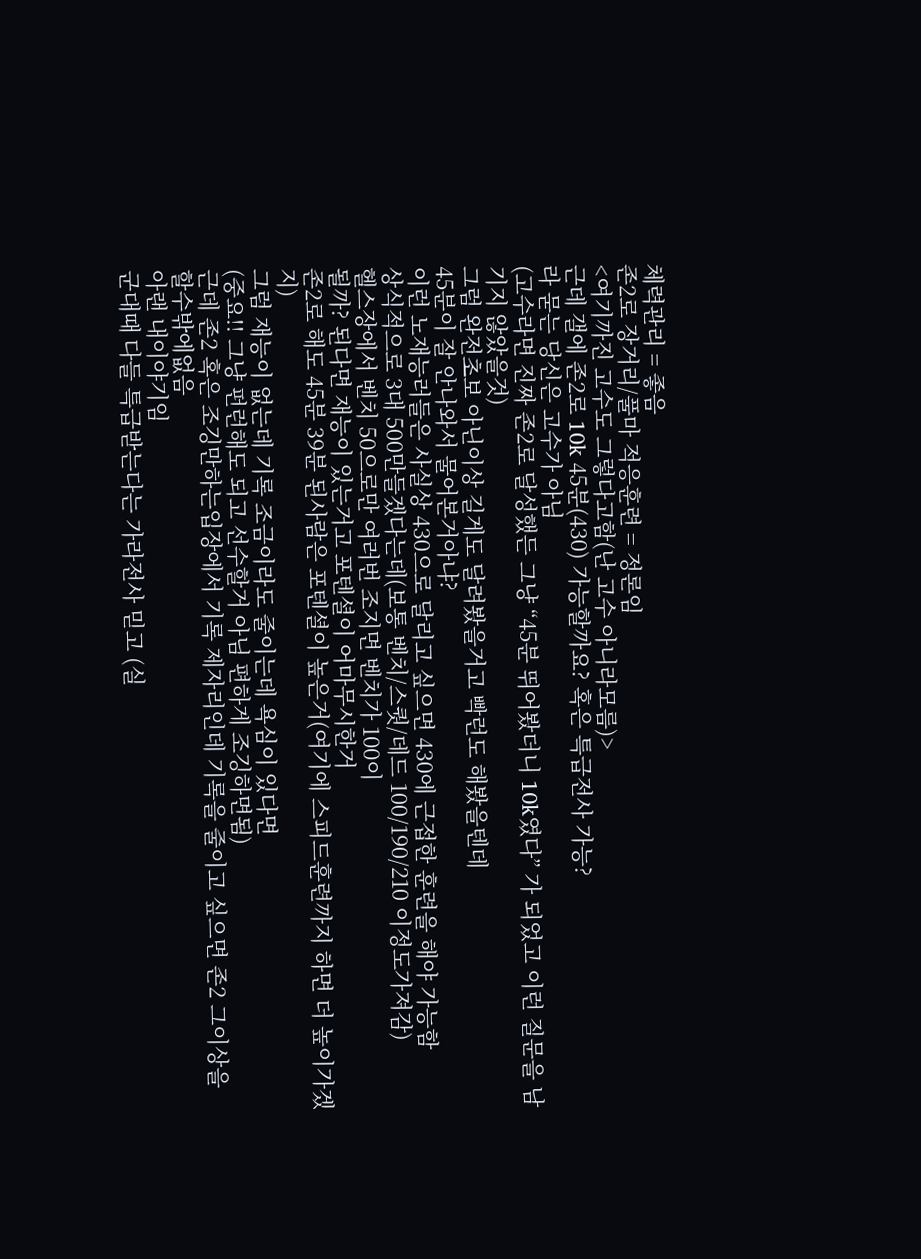체력관리 = 좋음
존2로 장거리/풀마 적응훈련 = 정론임
<여기까진 고수도 그렇다고함(난 고수 아니라모름)>
근데 갤에 존2로 10k 45분(430) 가능할까요? 혹은 특급전사 가능?
라 묻는 당신은 고수가 아님
(고수라면 진짜 존2로 달성했든 그냥 “45분 뛰어봤더니 10k였다” 가 되었고 이런 질문을 남기지 않았을것)
그럼 완전초보 아닌이상 길게도 달려봤을거고 빡런도 해봤을텐데
45분이 잘 안나와서 물어본거아냐?
이런 노재능러들은 사실상 430으로 달리고 싶으면 430에 근접한 훈련을 해야 가능함
상식적으로 3대 500만들겠다는데(보통 벤치/스퀏/데드 100/190/210 이정도가져감)
헬스장에서 벤치 50으로만 여러번 조지면 벤치가 100이
될까? 된다면 재능이 있는거고 포텐셜이 어마무시한거
존2로 해도 45분 39분 된사람은 포텐셜이 높은거(여기에 스피드훈련까지 하면 더 높이가겠지)
그럼 재능이 없는데 기록 조금이라도 줄이는데 욕심이 있다면
(중요!! 그냥 펀런해도 되고 선수할거 아님 편하게 조깅하면됨)
근데 존2 혹은 조깅만하는입장에서 기록 제자리인데 기록을 줄이고 싶으면 존2 그이상을 할수밖에없음
아랜 내이야기임
군대때 다들 특급받는다는 가라전사 믿고 (실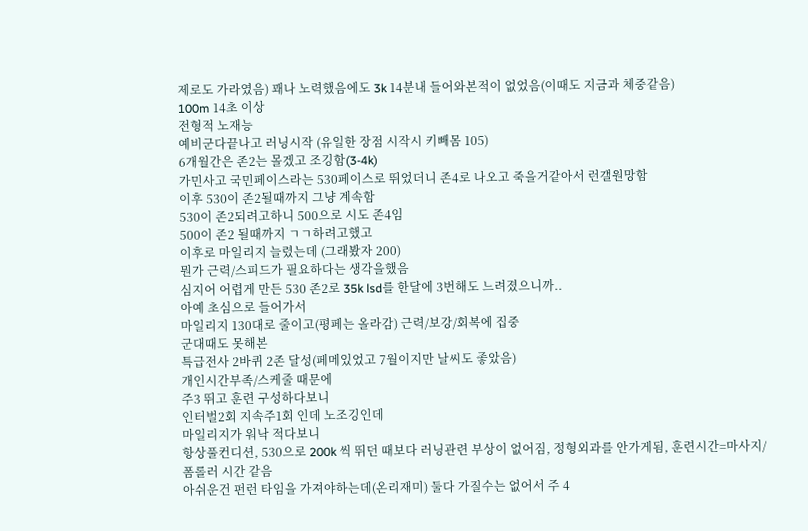제로도 가라였음) 꽤나 노력했음에도 3k 14분내 들어와본적이 없었음(이때도 지금과 체중같음)
100m 14초 이상
전형적 노재능
예비군다끝나고 러닝시작 (유일한 장점 시작시 키빼몸 105)
6개월간은 존2는 몰겠고 조깅함(3-4k)
가민사고 국민페이스라는 530페이스로 뛰었더니 존4로 나오고 죽을거같아서 런갤원망함
이후 530이 존2될때까지 그냥 계속함
530이 존2되려고하니 500으로 시도 존4임
500이 존2 될때까지 ㄱㄱ하려고했고
이후로 마일리지 늘렸는데 (그래봤자 200)
뭔가 근력/스피드가 필요하다는 생각을했음
심지어 어렵게 만든 530 존2로 35k lsd를 한달에 3번해도 느려졌으니까..
아예 초심으로 들어가서
마일리지 130대로 줄이고(평페는 올라감) 근력/보강/회복에 집중
군대때도 못해본
특급전사 2바퀴 2존 달성(페메있었고 7월이지만 날씨도 좋았음)
개인시간부족/스케줄 때문에
주3 뛰고 훈련 구성하다보니
인터벌2회 지속주1회 인데 노조깅인데
마일리지가 워낙 적다보니
항상풀컨디션, 530으로 200k 씩 뛰던 때보다 러닝관련 부상이 없어짐, 정형외과를 안가게됨, 훈련시간=마사지/폼롤러 시간 같음
아쉬운건 펀런 타임을 가져야하는데(온리재미) 둘다 가질수는 없어서 주 4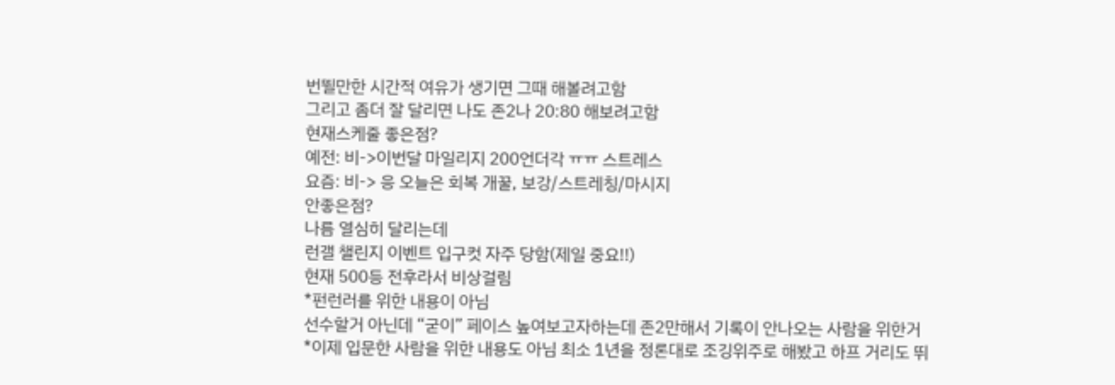번뛸만한 시간적 여유가 생기면 그때 해볼려고함
그리고 좀더 잘 달리면 나도 존2나 20:80 해보려고함
현재스케줄 좋은점?
예전: 비->이번달 마일리지 200언더각 ㅠㅠ 스트레스
요즘: 비-> 응 오늘은 회복 개꿀, 보강/스트레칭/마시지
안좋은점?
나름 열심히 달리는데
런갤 챌린지 이벤트 입구컷 자주 당함(제일 중요!!)
현재 500등 전후라서 비상걸림
*펀런러를 위한 내용이 아님
선수할거 아닌데 “굳이” 페이스 높여보고자하는데 존2만해서 기록이 안나오는 사람을 위한거
*이제 입문한 사람을 위한 내용도 아님 최소 1년을 정론대로 조깅위주로 해봤고 하프 거리도 뛰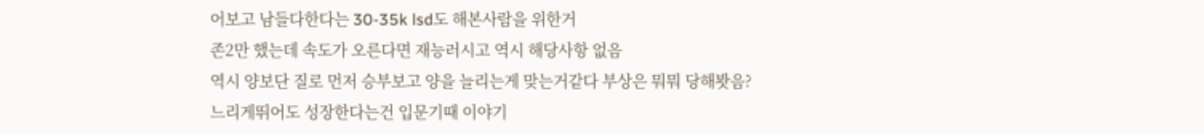어보고 남들다한다는 30-35k lsd도 해본사람을 위한거
존2만 했는데 속도가 오른다면 재능러시고 역시 해당사항 없음
역시 양보단 질로 먼저 승부보고 양을 늘리는게 맞는거같다 부상은 뭐뭐 당해봣음?
느리게뛰어도 성장한다는건 입문기때 이야기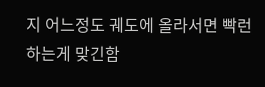지 어느정도 궤도에 올라서면 빡런하는게 맞긴함